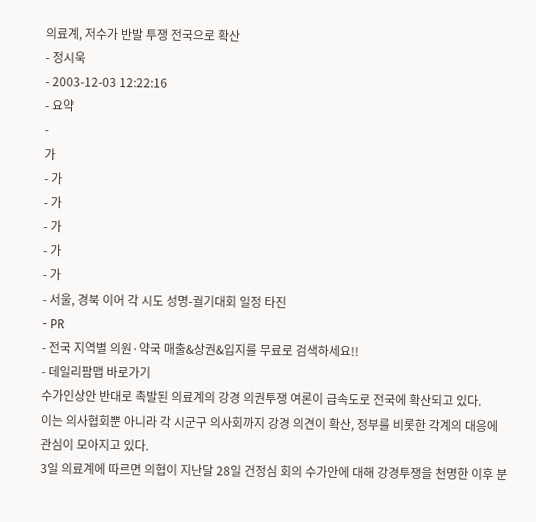의료계, 저수가 반발 투쟁 전국으로 확산
- 정시욱
- 2003-12-03 12:22:16
- 요약
-
가
- 가
- 가
- 가
- 가
- 가
- 서울, 경북 이어 각 시도 성명-궐기대회 일정 타진
- PR
- 전국 지역별 의원·약국 매출&상권&입지를 무료로 검색하세요!!
- 데일리팜맵 바로가기
수가인상안 반대로 촉발된 의료계의 강경 의권투쟁 여론이 급속도로 전국에 확산되고 있다.
이는 의사협회뿐 아니라 각 시군구 의사회까지 강경 의견이 확산, 정부를 비롯한 각계의 대응에 관심이 모아지고 있다.
3일 의료계에 따르면 의협이 지난달 28일 건정심 회의 수가안에 대해 강경투쟁을 천명한 이후 분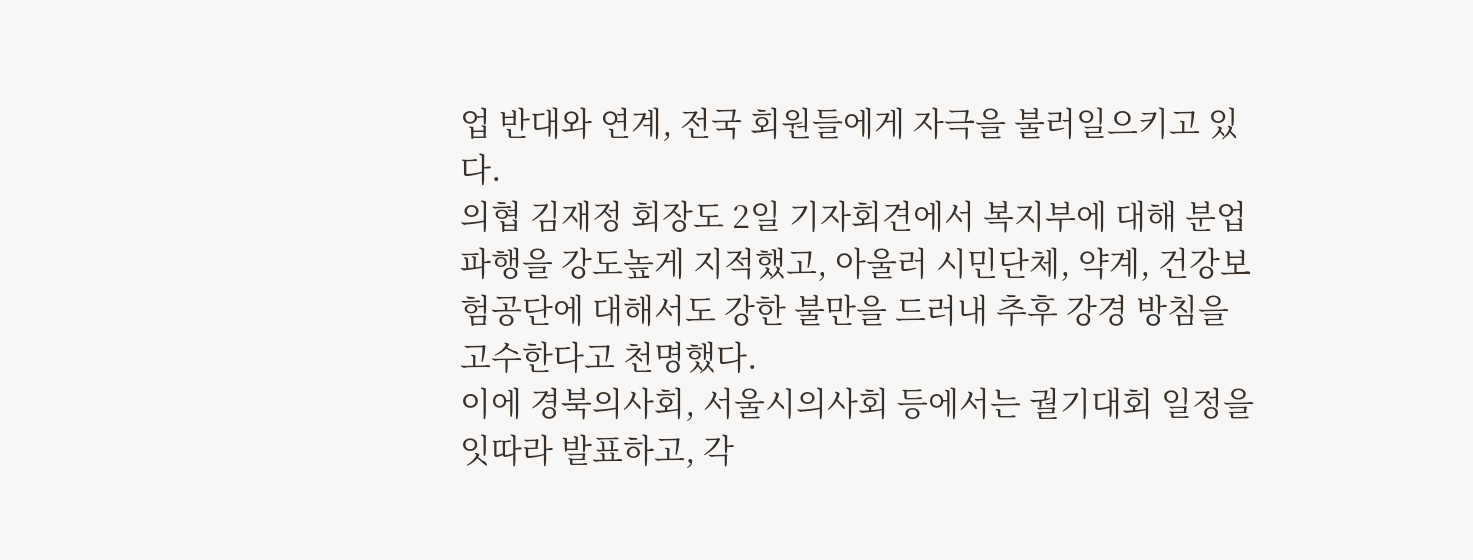업 반대와 연계, 전국 회원들에게 자극을 불러일으키고 있다.
의협 김재정 회장도 2일 기자회견에서 복지부에 대해 분업 파행을 강도높게 지적했고, 아울러 시민단체, 약계, 건강보험공단에 대해서도 강한 불만을 드러내 추후 강경 방침을 고수한다고 천명했다.
이에 경북의사회, 서울시의사회 등에서는 궐기대회 일정을 잇따라 발표하고, 각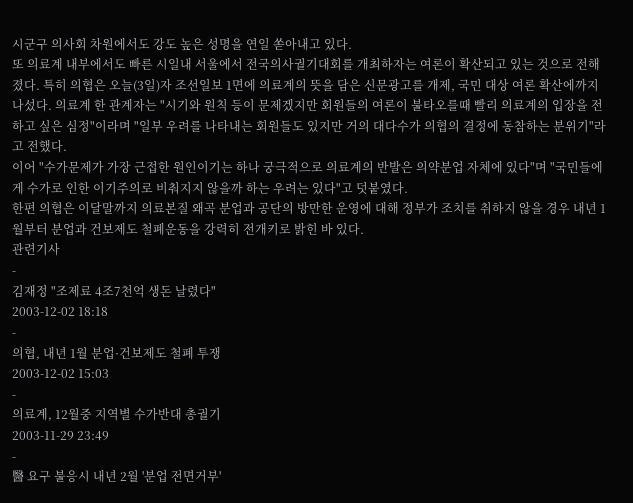시군구 의사회 차원에서도 강도 높은 성명을 연일 쏟아내고 있다.
또 의료계 내부에서도 빠른 시일내 서울에서 전국의사궐기대회를 개최하자는 여론이 확산되고 있는 것으로 전해졌다. 특히 의협은 오늘(3일)자 조선일보 1면에 의료계의 뜻을 담은 신문광고를 개제, 국민 대상 여론 확산에까지 나섰다. 의료계 한 관계자는 "시기와 원칙 등이 문제겠지만 회원들의 여론이 불타오를때 빨리 의료계의 입장을 전하고 싶은 심정"이라며 "일부 우려를 나타내는 회원들도 있지만 거의 대다수가 의협의 결정에 동참하는 분위기"라고 전했다.
이어 "수가문제가 가장 근접한 원인이기는 하나 궁극적으로 의료계의 반발은 의약분업 자체에 있다"며 "국민들에게 수가로 인한 이기주의로 비춰지지 않을까 하는 우려는 있다"고 덧붙였다.
한편 의협은 이달말까지 의료본질 왜곡 분업과 공단의 방만한 운영에 대해 정부가 조치를 취하지 않을 경우 내년 1월부터 분업과 건보제도 철폐운동을 강력히 전개키로 밝힌 바 있다.
관련기사
-
김재정 "조제료 4조7천억 생돈 날렸다"
2003-12-02 18:18
-
의협, 내년 1월 분업·건보제도 철폐 투쟁
2003-12-02 15:03
-
의료계, 12월중 지역별 수가반대 총궐기
2003-11-29 23:49
-
醫 요구 불응시 내년 2월 '분업 전면거부'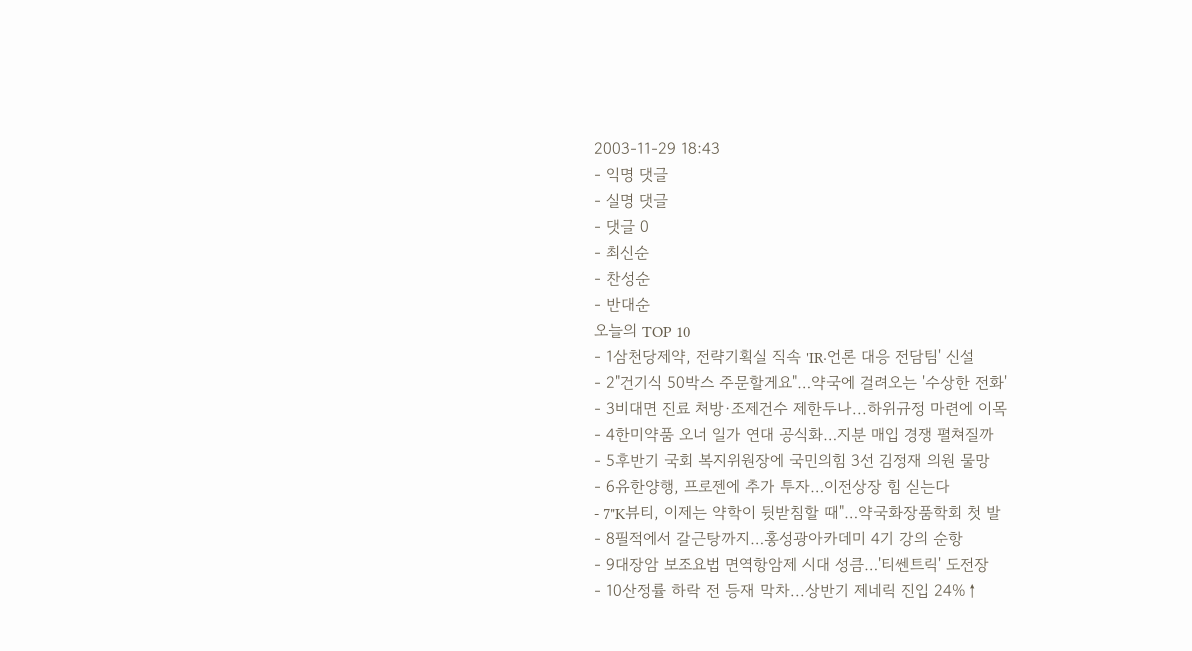2003-11-29 18:43
- 익명 댓글
- 실명 댓글
- 댓글 0
- 최신순
- 찬성순
- 반대순
오늘의 TOP 10
- 1삼천당제약, 전략기획실 직속 'IR·언론 대응 전담팀' 신설
- 2"건기식 50박스 주문할게요"…약국에 걸려오는 '수상한 전화'
- 3비대면 진료 처방·조제건수 제한두나...하위규정 마련에 이목
- 4한미약품 오너 일가 연대 공식화…지분 매입 경쟁 펼쳐질까
- 5후반기 국회 복지위원장에 국민의힘 3선 김정재 의원 물망
- 6유한양행, 프로젠에 추가 투자…이전상장 힘 싣는다
- 7"K뷰티, 이제는 약학이 뒷받침할 때"…약국화장품학회 첫 발
- 8필적에서 갈근탕까지…홍성광아카데미 4기 강의 순항
- 9대장암 보조요법 면역항암제 시대 성큼…'티쎈트릭' 도전장
- 10산정률 하락 전 등재 막차...상반기 제네릭 진입 24%↑